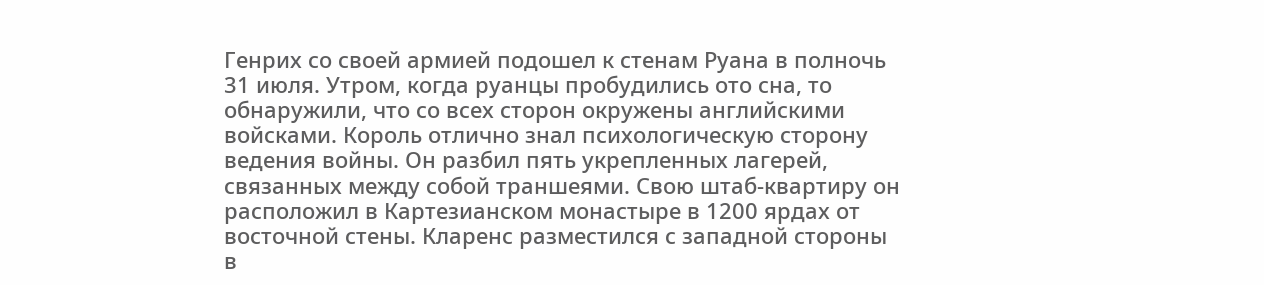Генрих со своей армией подошел к стенам Руана в полночь 31 июля. Утром, когда руанцы пробудились ото сна, то обнаружили, что со всех сторон окружены английскими войсками. Король отлично знал психологическую сторону ведения войны. Он разбил пять укрепленных лагерей, связанных между собой траншеями. Свою штаб-квартиру он расположил в Картезианском монастыре в 1200 ярдах от восточной стены. Кларенс разместился с западной стороны в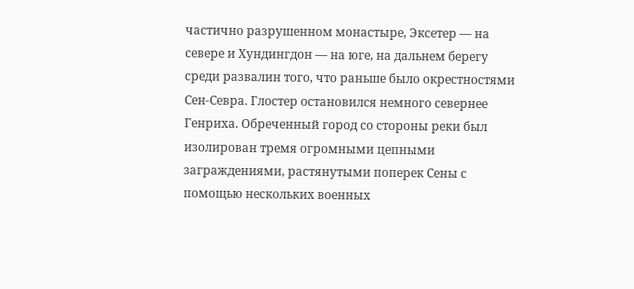частично разрушенном монастыре, Эксетер — на севере и Хундингдон — на юге, на дальнем берегу среди развалин того, что раньше было окрестностями Сен-Севра. Глостер остановился немного севернее Генриха. Обреченный город со стороны реки был изолирован тремя огромными цепными заграждениями, растянутыми поперек Сены с помощью нескольких военных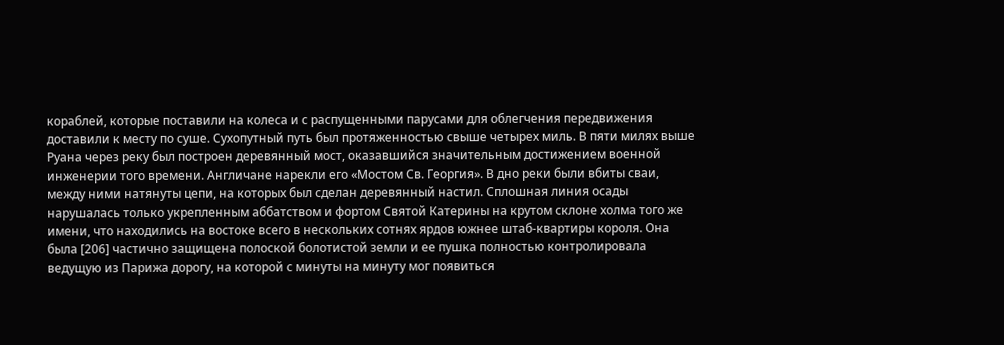кораблей, которые поставили на колеса и с распущенными парусами для облегчения передвижения доставили к месту по суше. Сухопутный путь был протяженностью свыше четырех миль. В пяти милях выше Руана через реку был построен деревянный мост, оказавшийся значительным достижением военной инженерии того времени. Англичане нарекли его «Мостом Св. Георгия». В дно реки были вбиты сваи, между ними натянуты цепи, на которых был сделан деревянный настил. Сплошная линия осады нарушалась только укрепленным аббатством и фортом Святой Катерины на крутом склоне холма того же имени, что находились на востоке всего в нескольких сотнях ярдов южнее штаб-квартиры короля. Она была [206] частично защищена полоской болотистой земли и ее пушка полностью контролировала ведущую из Парижа дорогу, на которой с минуты на минуту мог появиться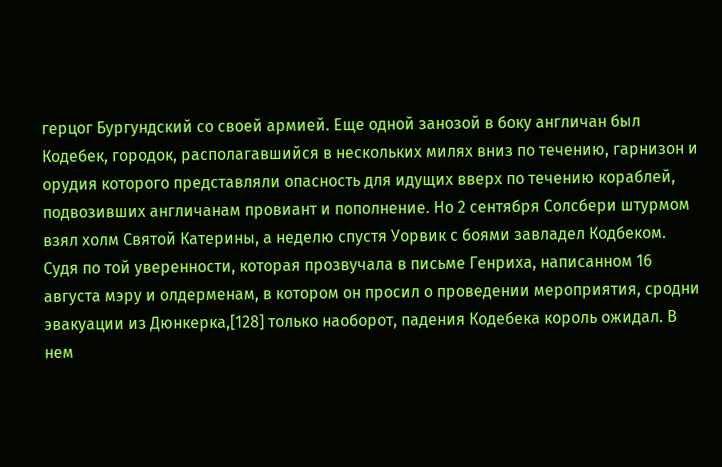герцог Бургундский со своей армией. Еще одной занозой в боку англичан был Кодебек, городок, располагавшийся в нескольких милях вниз по течению, гарнизон и орудия которого представляли опасность для идущих вверх по течению кораблей, подвозивших англичанам провиант и пополнение. Но 2 сентября Солсбери штурмом взял холм Святой Катерины, а неделю спустя Уорвик с боями завладел Кодбеком.
Судя по той уверенности, которая прозвучала в письме Генриха, написанном 16 августа мэру и олдерменам, в котором он просил о проведении мероприятия, сродни эвакуации из Дюнкерка,[128] только наоборот, падения Кодебека король ожидал. В нем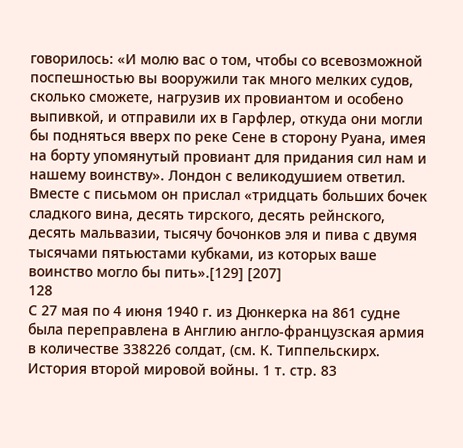говорилось: «И молю вас о том, чтобы со всевозможной поспешностью вы вооружили так много мелких судов, сколько сможете, нагрузив их провиантом и особено выпивкой, и отправили их в Гарфлер, откуда они могли бы подняться вверх по реке Сене в сторону Руана, имея на борту упомянутый провиант для придания сил нам и нашему воинству». Лондон с великодушием ответил. Вместе с письмом он прислал «тридцать больших бочек сладкого вина, десять тирского, десять рейнского, десять мальвазии, тысячу бочонков эля и пива с двумя тысячами пятьюстами кубками, из которых ваше воинство могло бы пить».[129] [207]
128
С 27 мая по 4 июня 1940 г. из Дюнкерка на 861 судне была переправлена в Англию англо-французская армия в количестве 338226 солдат, (см. К. Типпельскирх. История второй мировой войны. 1 т. стр. 83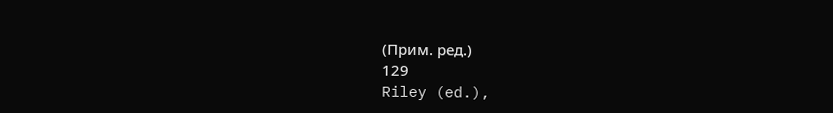(Прим. ред.)
129
Riley (ed.),